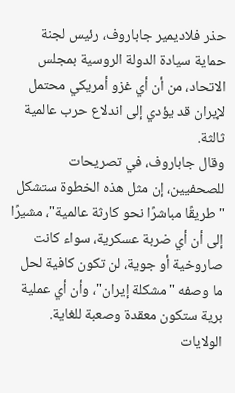حذر فلاديمير جاباروف، رئيس لجنة حماية سيادة الدولة الروسية بمجلس الاتحاد، من أن أي غزو أمريكي محتمل لإيران قد يؤدي إلى اندلاع حرب عالمية ثالثة.
وقال جاباروف، في تصريحات للصحفيين، إن مثل هذه الخطوة ستشكل "طريقًا مباشرًا نحو كارثة عالمية"، مشيرًا إلى أن أي ضربة عسكرية، سواء كانت صاروخية أو جوية، لن تكون كافية لحل ما وصفه "مشكلة إيران"، وأن أي عملية برية ستكون معقدة وصعبة للغاية.
الولايات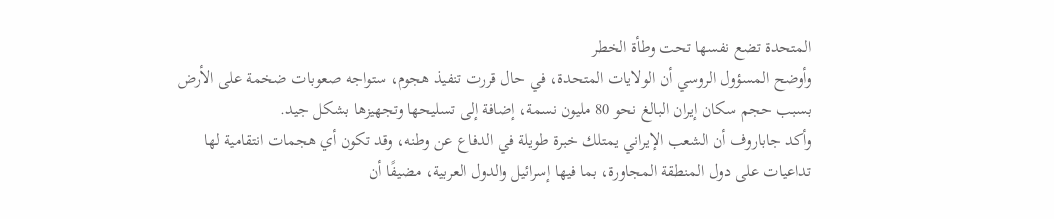المتحدة تضع نفسها تحت وطأة الخطر
وأوضح المسؤول الروسي أن الولايات المتحدة، في حال قررت تنفيذ هجوم، ستواجه صعوبات ضخمة على الأرض بسبب حجم سكان إيران البالغ نحو 80 مليون نسمة، إضافة إلى تسليحها وتجهيزها بشكل جيد.
وأكد جاباروف أن الشعب الإيراني يمتلك خبرة طويلة في الدفاع عن وطنه، وقد تكون أي هجمات انتقامية لها تداعيات على دول المنطقة المجاورة، بما فيها إسرائيل والدول العربية، مضيفًا أن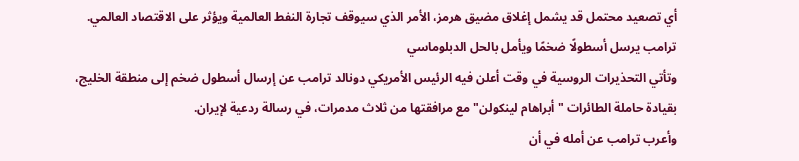أي تصعيد محتمل قد يشمل إغلاق مضيق هرمز، الأمر الذي سيوقف تجارة النفط العالمية ويؤثر على الاقتصاد العالمي.
ترامب يرسل أسطولًا ضخمًا ويأمل بالحل الدبلوماسي
وتأتي التحذيرات الروسية في وقت أعلن فيه الرئيس الأمريكي دونالد ترامب عن إرسال أسطول ضخم إلى منطقة الخليج، بقيادة حاملة الطائرات "أبراهام لينكولن" مع مرافقتها من ثلاث مدمرات، في رسالة ردعية لإيران.
وأعرب ترامب عن أمله في أن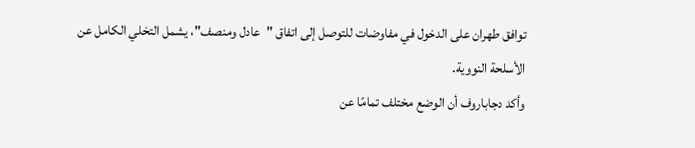توافق طهران على الدخول في مفاوضات للتوصل إلى اتفاق "عادل ومنصف"، يشمل التخلي الكامل عن الأسلحة النووية.
وأكد دجاباروف أن الوضع مختلف تمامًا عن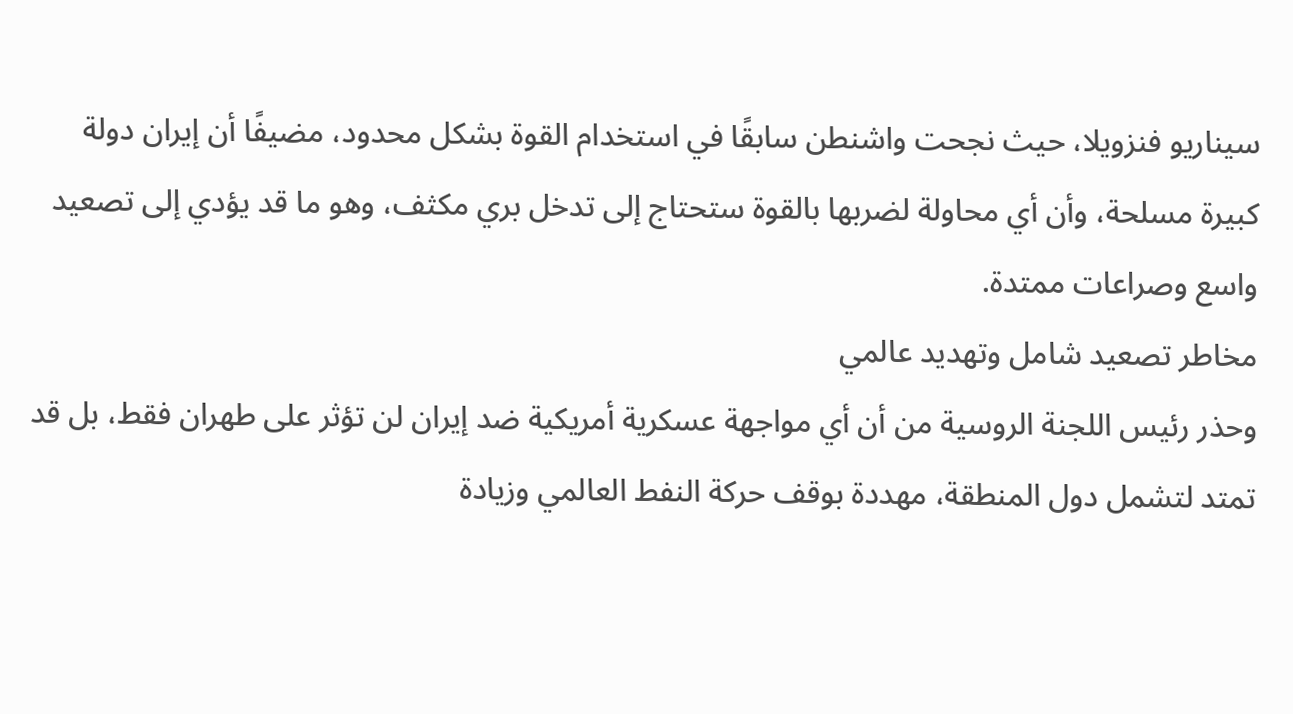سيناريو فنزويلا، حيث نجحت واشنطن سابقًا في استخدام القوة بشكل محدود، مضيفًا أن إيران دولة كبيرة مسلحة، وأن أي محاولة لضربها بالقوة ستحتاج إلى تدخل بري مكثف، وهو ما قد يؤدي إلى تصعيد واسع وصراعات ممتدة.
مخاطر تصعيد شامل وتهديد عالمي
وحذر رئيس اللجنة الروسية من أن أي مواجهة عسكرية أمريكية ضد إيران لن تؤثر على طهران فقط، بل قد تمتد لتشمل دول المنطقة، مهددة بوقف حركة النفط العالمي وزيادة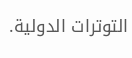التوترات الدولية.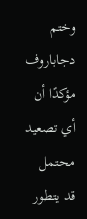وختم دجاباروف مؤكدًا أن أي تصعيد محتمل قد يتطور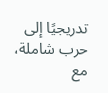تدريجيًا إلى حرب شاملة، مع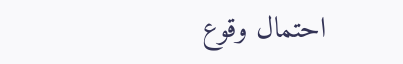احتمال وقوع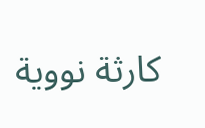كارثة نووية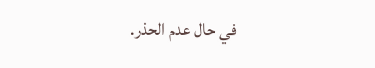في حال عدم الحذر.